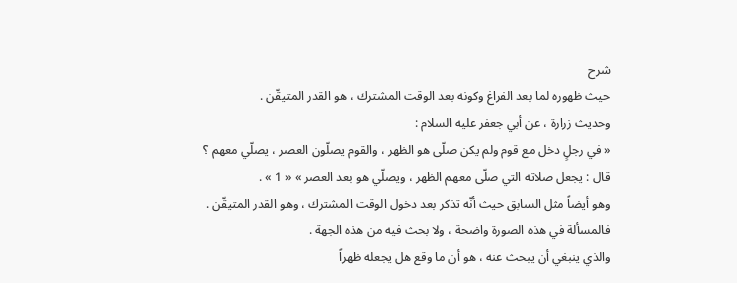شرح
حيث ظهوره لما بعد الفراغ وكونه بعد الوقت المشترك ، هو القدر المتيقّن .
وحديث زرارة ، عن أبي جعفر عليه السلام :
« في رجلٍ دخل مع قوم ولم يكن صلّى هو الظهر ، والقوم يصلّون العصر ، يصلّي معهم ؟
قال : يجعل صلاته التي صلّى معهم الظهر ، ويصلّي هو بعد العصر » « 1 » .
وهو أيضاً مثل السابق حيث أنّه تذكر بعد دخول الوقت المشترك ، وهو القدر المتيقّن .
فالمسألة في هذه الصورة واضحة ، ولا بحث فيه من هذه الجهة .
والذي ينبغي أن يبحث عنه ، هو أن ما وقع هل يجعله ظهراً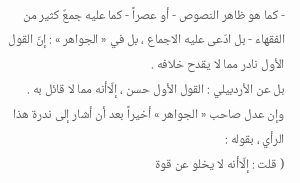- كما هو ظاهر النصوص - أو عصراً - كما عليه جمعٌ كثير من الفقهاء - بل ادّعى عليه الاجماع ، بل في « الجواهر » : إنّ القول الأول نادر مما لا يقدح خلافه .
بل عن الأردبيلي : القول الأول حسن ، إلّاأنه مما لا قائل به .
وإن عدل صاحب « الجواهر » أخيراً بعد أن أشار إلى ندرة هذا الرأي ، بقوله :
( قلت : إلّاأنه لا يخلو عن قوة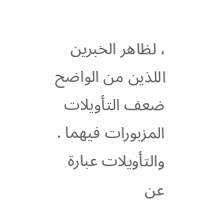، لظاهر الخبرين اللذين من الواضح ضعف التأويلات المزبورات فيهما .
والتأويلات عبارة عن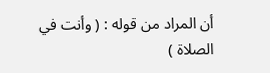أن المراد من قوله : ( وأنت في الصلاة )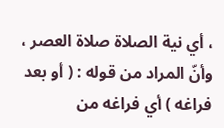، أي نية الصلاة صلاة العصر ، وأنّ المراد من قوله : ( أو بعد فراغه ) أي فراغه من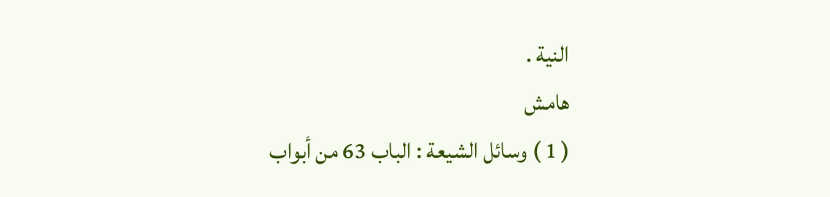النية .
هامش
( 1 ) وسائل الشيعة : الباب 63 من أبواب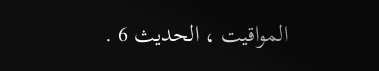المواقيت ، الحديث 6 .